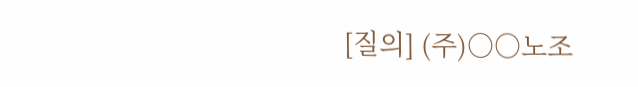[질의] (주)○○노조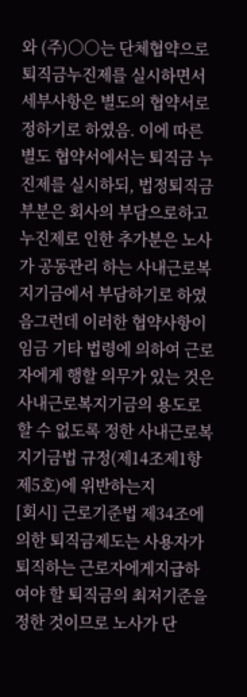와 (주)○○는 단체협약으로 퇴직금누진제를 실시하면서 세부사항은 별도의 협약서로 정하기로 하였음. 이에 따른 별도 협약서에서는 퇴직금 누진제를 실시하되, 법정퇴직금 부분은 회사의 부담으로하고 누진제로 인한 추가분은 노사가 공동관리 하는 사내근로복지기금에서 부담하기로 하였음그런데 이러한 협약사항이 임금 기타 법령에 의하여 근로자에게 행할 의무가 있는 것은 사내근로복지기금의 용도로 할 수 없도록 정한 사내근로복지기금법 규정(제14조제1항제5호)에 위반하는지
[회시] 근로기준법 제34조에 의한 퇴직금제도는 사용자가 퇴직하는 근로자에게지급하여야 할 퇴직금의 최저기준을 정한 것이므로 노사가 단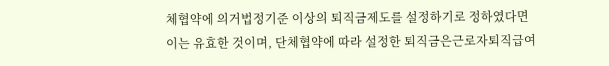체협약에 의거법정기준 이상의 퇴직금제도를 설정하기로 정하였다면 이는 유효한 것이며, 단체협약에 따라 설정한 퇴직금은근로자퇴직급여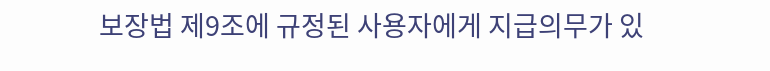보장법 제9조에 규정된 사용자에게 지급의무가 있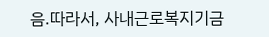음.따라서, 사내근로복지기금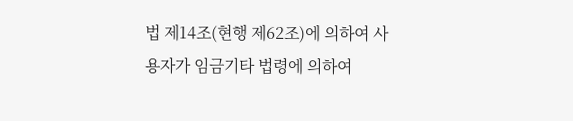법 제14조(현행 제62조)에 의하여 사용자가 임금기타 법령에 의하여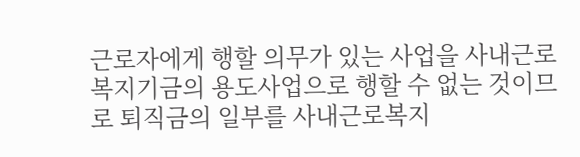근로자에게 행할 의무가 있는 사업을 사내근로복지기금의 용도사업으로 행할 수 없는 것이므로 퇴직금의 일부를 사내근로복지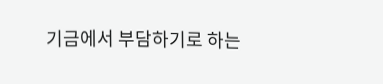기금에서 부담하기로 하는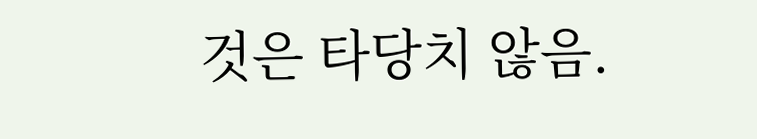것은 타당치 않음.